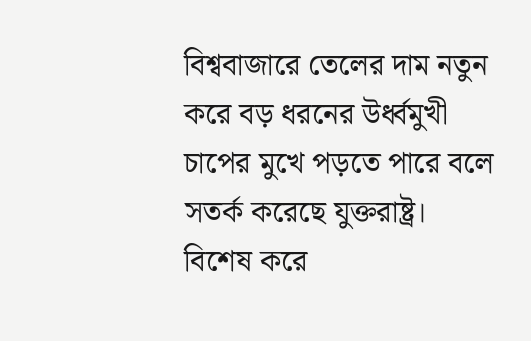বিশ্ববাজারে তেলের দাম নতুন করে বড় ধরনের উর্ধ্বমুখী চাপের মুখে পড়তে পারে বলে সতর্ক করেছে যুক্তরাষ্ট্র। বিশেষ করে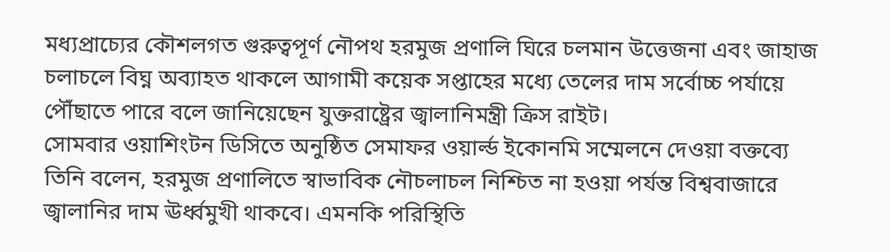মধ্যপ্রাচ্যের কৌশলগত গুরুত্বপূর্ণ নৌপথ হরমুজ প্রণালি ঘিরে চলমান উত্তেজনা এবং জাহাজ চলাচলে বিঘ্ন অব্যাহত থাকলে আগামী কয়েক সপ্তাহের মধ্যে তেলের দাম সর্বোচ্চ পর্যায়ে পৌঁছাতে পারে বলে জানিয়েছেন যুক্তরাষ্ট্রের জ্বালানিমন্ত্রী ক্রিস রাইট।
সোমবার ওয়াশিংটন ডিসিতে অনুষ্ঠিত সেমাফর ওয়ার্ল্ড ইকোনমি সম্মেলনে দেওয়া বক্তব্যে তিনি বলেন, হরমুজ প্রণালিতে স্বাভাবিক নৌচলাচল নিশ্চিত না হওয়া পর্যন্ত বিশ্ববাজারে জ্বালানির দাম ঊর্ধ্বমুখী থাকবে। এমনকি পরিস্থিতি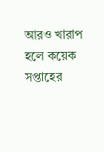আরও খারাপ হলে কয়েক সপ্তাহের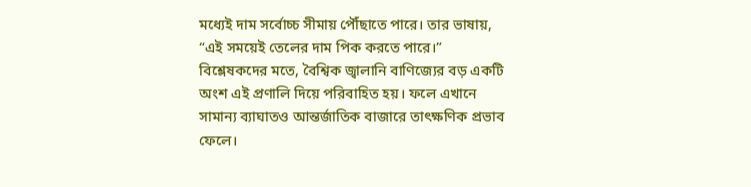মধ্যেই দাম সর্বোচ্চ সীমায় পৌঁছাতে পারে। তার ভাষায়, “এই সময়েই তেলের দাম পিক করতে পারে।”
বিশ্লেষকদের মতে, বৈশ্বিক জ্বালানি বাণিজ্যের বড় একটি অংশ এই প্রণালি দিয়ে পরিবাহিত হয়। ফলে এখানে সামান্য ব্যাঘাতও আন্তর্জাতিক বাজারে তাৎক্ষণিক প্রভাব ফেলে।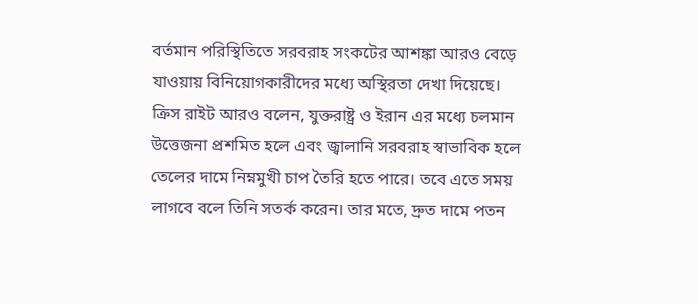বর্তমান পরিস্থিতিতে সরবরাহ সংকটের আশঙ্কা আরও বেড়ে যাওয়ায় বিনিয়োগকারীদের মধ্যে অস্থিরতা দেখা দিয়েছে।
ক্রিস রাইট আরও বলেন, যুক্তরাষ্ট্র ও ইরান এর মধ্যে চলমান উত্তেজনা প্রশমিত হলে এবং জ্বালানি সরবরাহ স্বাভাবিক হলে তেলের দামে নিম্নমুখী চাপ তৈরি হতে পারে। তবে এতে সময় লাগবে বলে তিনি সতর্ক করেন। তার মতে, দ্রুত দামে পতন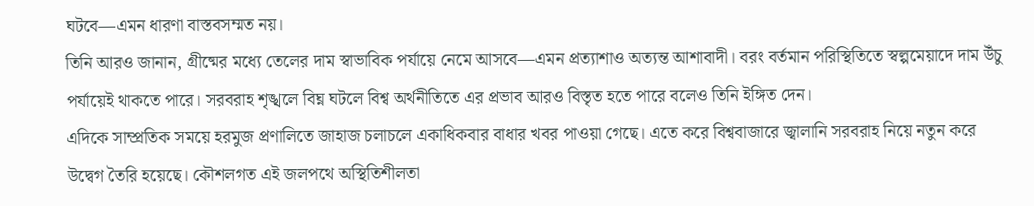ঘটবে—এমন ধারণা বাস্তবসম্মত নয়।
তিনি আরও জানান, গ্রীষ্মের মধ্যে তেলের দাম স্বাভাবিক পর্যায়ে নেমে আসবে—এমন প্রত্যাশাও অত্যন্ত আশাবাদী। বরং বর্তমান পরিস্থিতিতে স্বল্পমেয়াদে দাম উঁচু পর্যায়েই থাকতে পারে। সরবরাহ শৃঙ্খলে বিঘ্ন ঘটলে বিশ্ব অর্থনীতিতে এর প্রভাব আরও বিস্তৃত হতে পারে বলেও তিনি ইঙ্গিত দেন।
এদিকে সাম্প্রতিক সময়ে হরমুজ প্রণালিতে জাহাজ চলাচলে একাধিকবার বাধার খবর পাওয়া গেছে। এতে করে বিশ্ববাজারে জ্বালানি সরবরাহ নিয়ে নতুন করে উদ্বেগ তৈরি হয়েছে। কৌশলগত এই জলপথে অস্থিতিশীলতা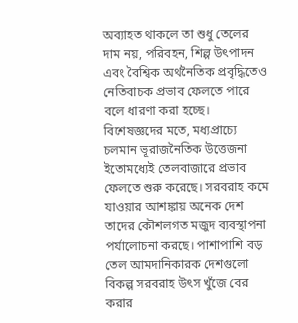অব্যাহত থাকলে তা শুধু তেলের দাম নয়, পরিবহন, শিল্প উৎপাদন এবং বৈশ্বিক অর্থনৈতিক প্রবৃদ্ধিতেও নেতিবাচক প্রভাব ফেলতে পারে বলে ধারণা করা হচ্ছে।
বিশেষজ্ঞদের মতে, মধ্যপ্রাচ্যে চলমান ভূরাজনৈতিক উত্তেজনা ইতোমধ্যেই তেলবাজারে প্রভাব ফেলতে শুরু করেছে। সরবরাহ কমে যাওয়ার আশঙ্কায় অনেক দেশ তাদের কৌশলগত মজুদ ব্যবস্থাপনা পর্যালোচনা করছে। পাশাপাশি বড় তেল আমদানিকারক দেশগুলো বিকল্প সরবরাহ উৎস খুঁজে বের করার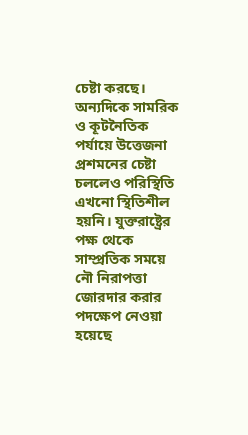চেষ্টা করছে।
অন্যদিকে সামরিক ও কূটনৈতিক পর্যায়ে উত্তেজনা প্রশমনের চেষ্টা চললেও পরিস্থিতি এখনো স্থিতিশীল হয়নি। যুক্তরাষ্ট্রের পক্ষ থেকে সাম্প্রতিক সময়ে নৌ নিরাপত্তা জোরদার করার পদক্ষেপ নেওয়া হয়েছে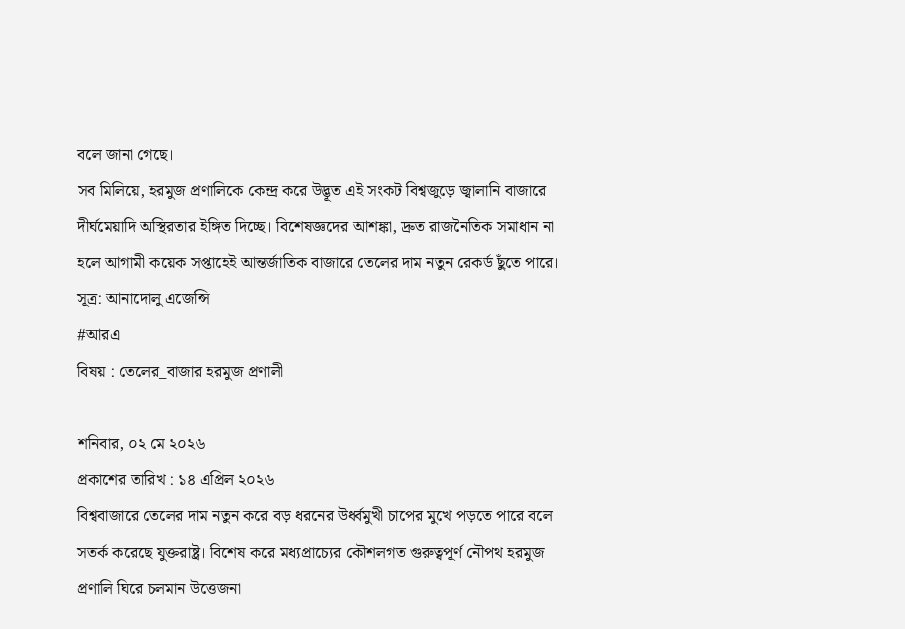বলে জানা গেছে।
সব মিলিয়ে, হরমুজ প্রণালিকে কেন্দ্র করে উদ্ভূত এই সংকট বিশ্বজুড়ে জ্বালানি বাজারে দীর্ঘমেয়াদি অস্থিরতার ইঙ্গিত দিচ্ছে। বিশেষজ্ঞদের আশঙ্কা, দ্রুত রাজনৈতিক সমাধান না হলে আগামী কয়েক সপ্তাহেই আন্তর্জাতিক বাজারে তেলের দাম নতুন রেকর্ড ছুঁতে পারে।
সূত্র: আনাদোলু এজেন্সি
#আরএ
বিষয় : তেলের_বাজার হরমুজ প্রণালী

শনিবার, ০২ মে ২০২৬
প্রকাশের তারিখ : ১৪ এপ্রিল ২০২৬
বিশ্ববাজারে তেলের দাম নতুন করে বড় ধরনের উর্ধ্বমুখী চাপের মুখে পড়তে পারে বলে সতর্ক করেছে যুক্তরাষ্ট্র। বিশেষ করে মধ্যপ্রাচ্যের কৌশলগত গুরুত্বপূর্ণ নৌপথ হরমুজ প্রণালি ঘিরে চলমান উত্তেজনা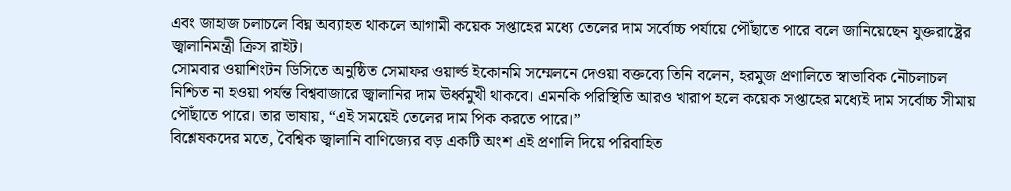এবং জাহাজ চলাচলে বিঘ্ন অব্যাহত থাকলে আগামী কয়েক সপ্তাহের মধ্যে তেলের দাম সর্বোচ্চ পর্যায়ে পৌঁছাতে পারে বলে জানিয়েছেন যুক্তরাষ্ট্রের জ্বালানিমন্ত্রী ক্রিস রাইট।
সোমবার ওয়াশিংটন ডিসিতে অনুষ্ঠিত সেমাফর ওয়ার্ল্ড ইকোনমি সম্মেলনে দেওয়া বক্তব্যে তিনি বলেন, হরমুজ প্রণালিতে স্বাভাবিক নৌচলাচল নিশ্চিত না হওয়া পর্যন্ত বিশ্ববাজারে জ্বালানির দাম ঊর্ধ্বমুখী থাকবে। এমনকি পরিস্থিতি আরও খারাপ হলে কয়েক সপ্তাহের মধ্যেই দাম সর্বোচ্চ সীমায় পৌঁছাতে পারে। তার ভাষায়, “এই সময়েই তেলের দাম পিক করতে পারে।”
বিশ্লেষকদের মতে, বৈশ্বিক জ্বালানি বাণিজ্যের বড় একটি অংশ এই প্রণালি দিয়ে পরিবাহিত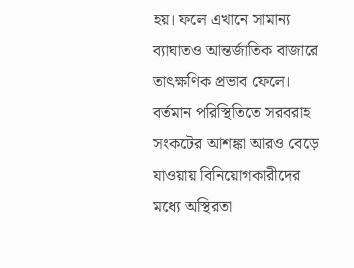হয়। ফলে এখানে সামান্য ব্যাঘাতও আন্তর্জাতিক বাজারে তাৎক্ষণিক প্রভাব ফেলে। বর্তমান পরিস্থিতিতে সরবরাহ সংকটের আশঙ্কা আরও বেড়ে যাওয়ায় বিনিয়োগকারীদের মধ্যে অস্থিরতা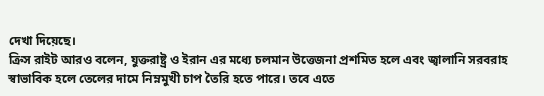দেখা দিয়েছে।
ক্রিস রাইট আরও বলেন, যুক্তরাষ্ট্র ও ইরান এর মধ্যে চলমান উত্তেজনা প্রশমিত হলে এবং জ্বালানি সরবরাহ স্বাভাবিক হলে তেলের দামে নিম্নমুখী চাপ তৈরি হতে পারে। তবে এতে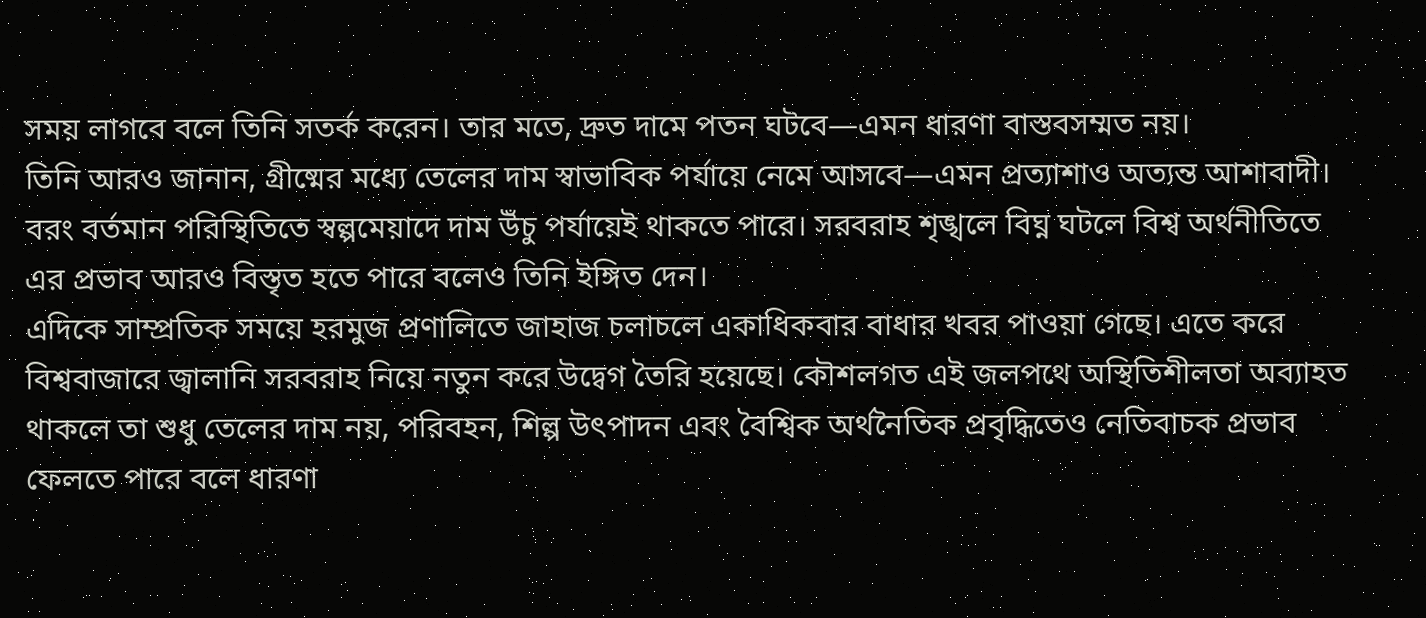সময় লাগবে বলে তিনি সতর্ক করেন। তার মতে, দ্রুত দামে পতন ঘটবে—এমন ধারণা বাস্তবসম্মত নয়।
তিনি আরও জানান, গ্রীষ্মের মধ্যে তেলের দাম স্বাভাবিক পর্যায়ে নেমে আসবে—এমন প্রত্যাশাও অত্যন্ত আশাবাদী। বরং বর্তমান পরিস্থিতিতে স্বল্পমেয়াদে দাম উঁচু পর্যায়েই থাকতে পারে। সরবরাহ শৃঙ্খলে বিঘ্ন ঘটলে বিশ্ব অর্থনীতিতে এর প্রভাব আরও বিস্তৃত হতে পারে বলেও তিনি ইঙ্গিত দেন।
এদিকে সাম্প্রতিক সময়ে হরমুজ প্রণালিতে জাহাজ চলাচলে একাধিকবার বাধার খবর পাওয়া গেছে। এতে করে বিশ্ববাজারে জ্বালানি সরবরাহ নিয়ে নতুন করে উদ্বেগ তৈরি হয়েছে। কৌশলগত এই জলপথে অস্থিতিশীলতা অব্যাহত থাকলে তা শুধু তেলের দাম নয়, পরিবহন, শিল্প উৎপাদন এবং বৈশ্বিক অর্থনৈতিক প্রবৃদ্ধিতেও নেতিবাচক প্রভাব ফেলতে পারে বলে ধারণা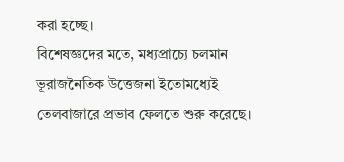করা হচ্ছে।
বিশেষজ্ঞদের মতে, মধ্যপ্রাচ্যে চলমান ভূরাজনৈতিক উত্তেজনা ইতোমধ্যেই তেলবাজারে প্রভাব ফেলতে শুরু করেছে।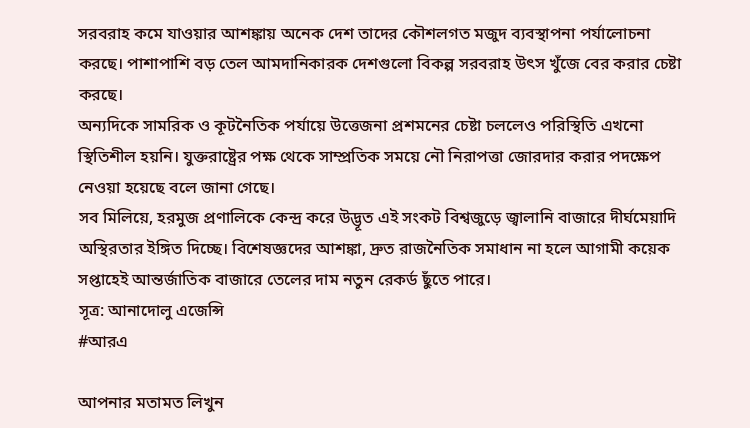সরবরাহ কমে যাওয়ার আশঙ্কায় অনেক দেশ তাদের কৌশলগত মজুদ ব্যবস্থাপনা পর্যালোচনা করছে। পাশাপাশি বড় তেল আমদানিকারক দেশগুলো বিকল্প সরবরাহ উৎস খুঁজে বের করার চেষ্টা করছে।
অন্যদিকে সামরিক ও কূটনৈতিক পর্যায়ে উত্তেজনা প্রশমনের চেষ্টা চললেও পরিস্থিতি এখনো স্থিতিশীল হয়নি। যুক্তরাষ্ট্রের পক্ষ থেকে সাম্প্রতিক সময়ে নৌ নিরাপত্তা জোরদার করার পদক্ষেপ নেওয়া হয়েছে বলে জানা গেছে।
সব মিলিয়ে, হরমুজ প্রণালিকে কেন্দ্র করে উদ্ভূত এই সংকট বিশ্বজুড়ে জ্বালানি বাজারে দীর্ঘমেয়াদি অস্থিরতার ইঙ্গিত দিচ্ছে। বিশেষজ্ঞদের আশঙ্কা, দ্রুত রাজনৈতিক সমাধান না হলে আগামী কয়েক সপ্তাহেই আন্তর্জাতিক বাজারে তেলের দাম নতুন রেকর্ড ছুঁতে পারে।
সূত্র: আনাদোলু এজেন্সি
#আরএ

আপনার মতামত লিখুন